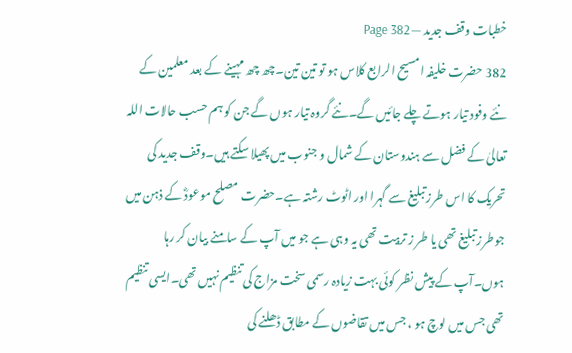خطبات وقف جدید — Page 382
382 حضرت خلیفہ امسیح الرابع کلاس ہو تو تین تین۔چھ چھ مہینے کے بعد معلمین کے نئے وفود تیار ہوتے چلے جائیں گے۔نئے گروہ تیار ہوں گے جن کو ہم حسب حالات اللہ تعالیٰ کے فضل سے ہندوستان کے شمال و جنوب میں پھیلا سکتے ہیں۔وقف جدید کی تحریک کا اس طرز تبلیغ سے گہرا اور اٹوٹ رشتہ ہے۔حضرت مصلح موعودؓ کے ذہن میں جوطرز تبلیغ تھی یا طر ز تربیت تھی یہ وہی ہے جو میں آپ کے سامنے بیان کر رہا ہوں۔آپ کے پیش نظر کوئی بہت زیادہ رسمی سخت مزاج کی تنظیم نہیں تھی۔ایسی تنظیم تھی جس میں لوچ ہو ، جس میں تقاضوں کے مطابق ڈھلنے کی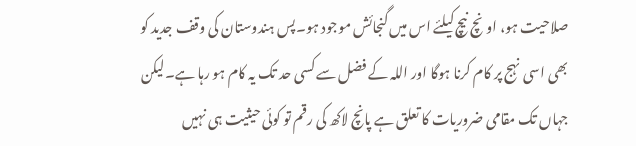صلاحیت ہو، اونچ نیچ کیلئے اس میں گنجائش موجود ہو۔پس ہندوستان کی وقف جدید کو بھی اسی نہج پر کام کرنا ہوگا اور اللہ کے فضل سے کسی حد تک یہ کام ہو رہا ہے۔لیکن جہاں تک مقامی ضروریات کا تعلق ہے پانچ لاکھ کی رقم تو کوئی حیثیت ہی نہیں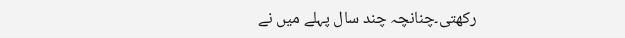رکھتی۔چنانچہ چند سال پہلے میں نے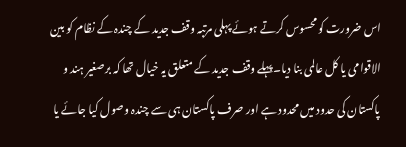اس ضرورت کو محسوس کرتے ہوئے پہلی مرتبہ وقف جدید کے چندہ کے نظام کو بین الاقوامی یا کل عالمی بنا دیا۔پہلے وقف جدید کے متعلق یہ خیال تھا کہ برصغیر ہند و پاکستان کی حدود میں محدود ہے اور صرف پاکستان ہی سے چندہ وصول کیا جائے یا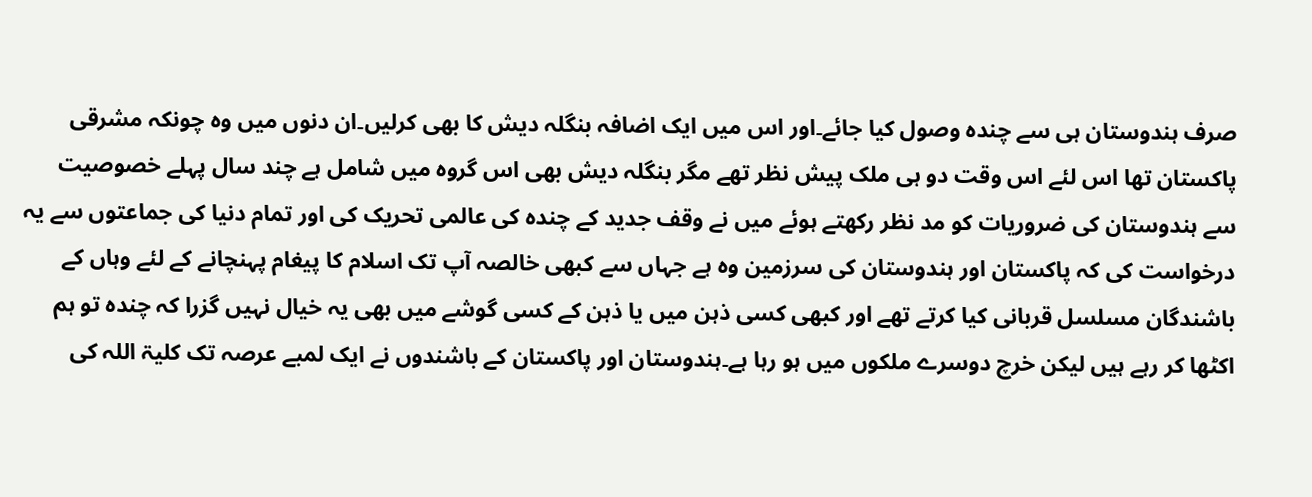صرف ہندوستان ہی سے چندہ وصول کیا جائے۔اور اس میں ایک اضافہ بنگلہ دیش کا بھی کرلیں۔ان دنوں میں وہ چونکہ مشرقی پاکستان تھا اس لئے اس وقت دو ہی ملک پیش نظر تھے مگر بنگلہ دیش بھی اس گروہ میں شامل ہے چند سال پہلے خصوصیت سے ہندوستان کی ضروریات کو مد نظر رکھتے ہوئے میں نے وقف جدید کے چندہ کی عالمی تحریک کی اور تمام دنیا کی جماعتوں سے یہ درخواست کی کہ پاکستان اور ہندوستان کی سرزمین وہ ہے جہاں سے کبھی خالصہ آپ تک اسلام کا پیغام پہنچانے کے لئے وہاں کے باشندگان مسلسل قربانی کیا کرتے تھے اور کبھی کسی ذہن میں یا ذہن کے کسی گوشے میں بھی یہ خیال نہیں گزرا کہ چندہ تو ہم اکٹھا کر رہے ہیں لیکن خرچ دوسرے ملکوں میں ہو رہا ہے۔ہندوستان اور پاکستان کے باشندوں نے ایک لمبے عرصہ تک کلیۃ اللہ کی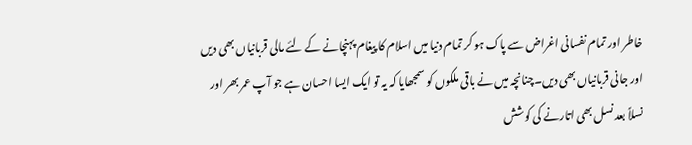خاطر اور تمام نفسانی اغراض سے پاک ہو کر تمام دنیا میں اسلام کا پیغام پہنچانے کے لئے مالی قربانیاں بھی دیں اور جانی قربانیاں بھی دیں۔چنانچہ میں نے باقی ملکوں کو سمجھایا کہ یہ تو ایک ایسا احسان ہے جو آپ عمر بھر اور نسلاً بعد نسل بھی اتارنے کی کوشش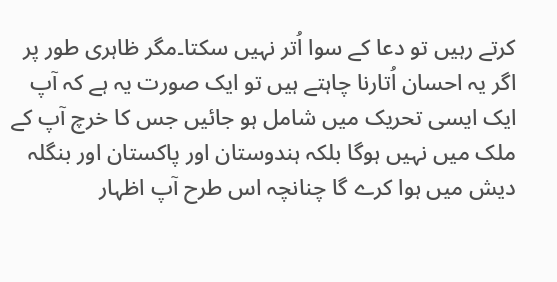کرتے رہیں تو دعا کے سوا اُتر نہیں سکتا۔مگر ظاہری طور پر اگر یہ احسان اُتارنا چاہتے ہیں تو ایک صورت یہ ہے کہ آپ ایک ایسی تحریک میں شامل ہو جائیں جس کا خرچ آپ کے ملک میں نہیں ہوگا بلکہ ہندوستان اور پاکستان اور بنگلہ دیش میں ہوا کرے گا چنانچہ اس طرح آپ اظہار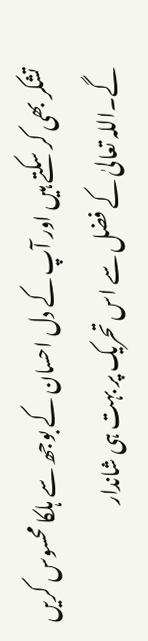تشکر بھی کر سکتے ہیں اور آپ کے دل احسان کے بوجھ سے ہلکا محسوس کریں گے۔اللہ تعالیٰ کے فضل سے اس تحریک پر بہت ہی شاندار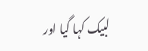لبیک کہا گیا اور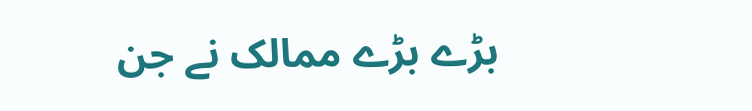بڑے بڑے ممالک نے جن